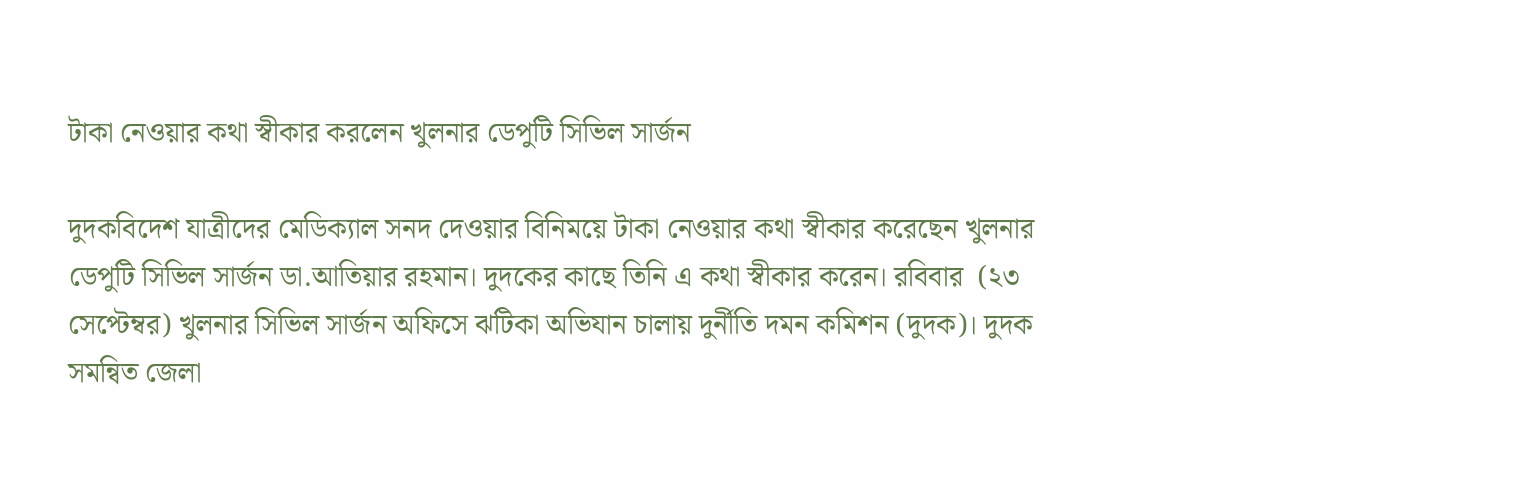টাকা নেওয়ার কথা স্বীকার করলেন খুলনার ডেপুটি সিভিল সার্জন

দুদকবিদেশ যাত্রীদের মেডিক্যাল সনদ দেওয়ার বিনিময়ে টাকা নেওয়ার কথা স্বীকার করেছেন খুলনার ডেপুটি সিভিল সার্জন ডা.আতিয়ার রহমান। দুদকের কাছে তিনি এ কথা স্বীকার করেন। রবিবার  (২৩ সেপ্টেম্বর) খুলনার সিভিল সার্জন অফিসে ঝটিকা অভিযান চালায় দুর্নীতি দমন কমিশন (দুদক)। দুদক সমন্বিত জেলা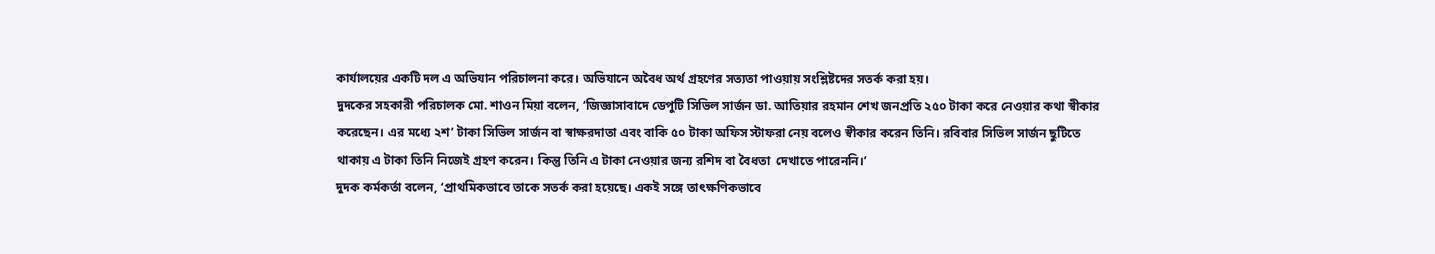কার্যালয়ের একটি দল এ অভিযান পরিচালনা করে। অভিযানে অবৈধ অর্থ গ্রহণের সত্যতা পাওয়ায় সংশ্লিষ্টদের সতর্ক করা হয়।
দুদকের সহকারী পরিচালক মো. শাওন মিয়া বলেন, ‘জিজ্ঞাসাবাদে ডেপুটি সিভিল সার্জন ডা. আতিয়ার রহমান শেখ জনপ্রতি ২৫০ টাকা করে নেওয়ার কথা স্বীকার করেছেন। এর মধ্যে ২শ’ টাকা সিভিল সার্জন বা স্বাক্ষরদাতা এবং বাকি ৫০ টাকা অফিস স্টাফরা নেয় বলেও স্বীকার করেন তিনি। রবিবার সিভিল সার্জন ছুটিতে থাকায় এ টাকা তিনি নিজেই গ্রহণ করেন। কিন্তু তিনি এ টাকা নেওয়ার জন্য রশিদ বা বৈধতা  দেখাতে পারেননি।’
দুদক কর্মকর্তা বলেন, ‘প্রাথমিকভাবে তাকে সতর্ক করা হয়েছে। একই সঙ্গে তাৎক্ষণিকভাবে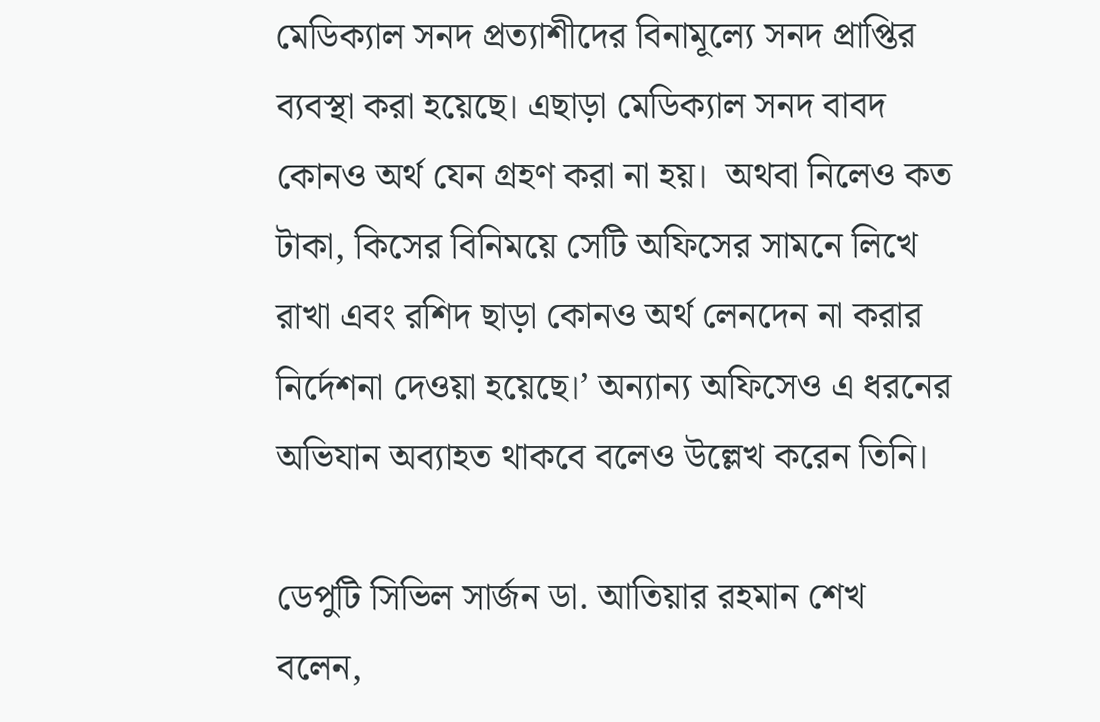মেডিক্যাল সনদ প্রত্যাশীদের বিনামূল্যে সনদ প্রাপ্তির ব্যবস্থা করা হয়েছে। এছাড়া মেডিক্যাল সনদ বাবদ কোনও অর্থ যেন গ্রহণ করা না হয়।  অথবা নিলেও কত টাকা, কিসের বিনিময়ে সেটি অফিসের সামনে লিখে রাখা এবং রশিদ ছাড়া কোনও অর্থ লেনদেন না করার নির্দেশনা দেওয়া হয়েছে।’ অন্যান্য অফিসেও এ ধরনের অভিযান অব্যাহত থাকবে বলেও উল্লেখ করেন তিনি।

ডেপুটি সিভিল সার্জন ডা. আতিয়ার রহমান শেখ বলেন,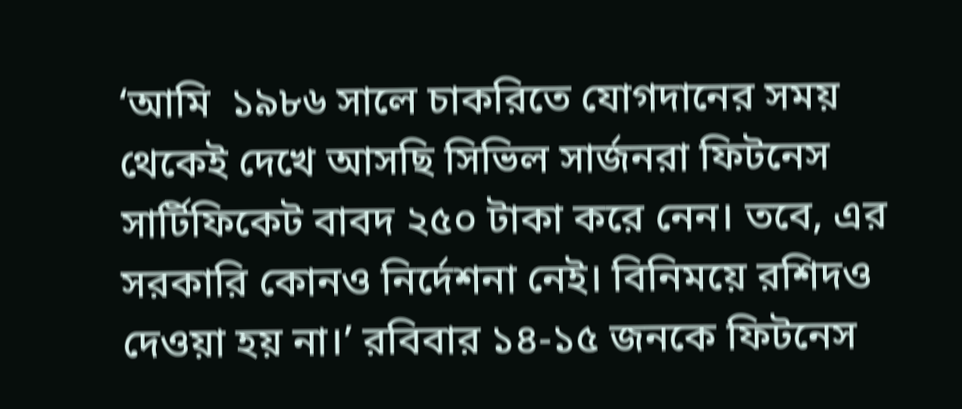‘আমি  ১৯৮৬ সালে চাকরিতে যোগদানের সময় থেকেই দেখে আসছি সিভিল সার্জনরা ফিটনেস সার্টিফিকেট বাবদ ২৫০ টাকা করে নেন। তবে, এর সরকারি কোনও নির্দেশনা নেই। বিনিময়ে রশিদও দেওয়া হয় না।’ রবিবার ১৪-১৫ জনকে ফিটনেস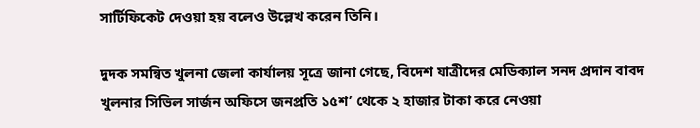সার্টিফিকেট দেওয়া হয় বলেও উল্লেখ করেন তিনি।

দুদক সমন্বিত খুলনা জেলা কার্যালয় সূত্রে জানা গেছে, বিদেশ যাত্রীদের মেডিক্যাল সনদ প্রদান বাবদ খুলনার সিভিল সার্জন অফিসে জনপ্রতি ১৫শ’ থেকে ২ হাজার টাকা করে নেওয়া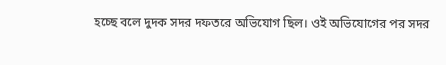হচ্ছে বলে দুদক সদর দফতরে অভিযোগ ছিল। ওই অভিযোগের পর সদর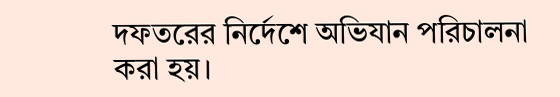দফতরের নির্দেশে অভিযান পরিচালনা করা হয়।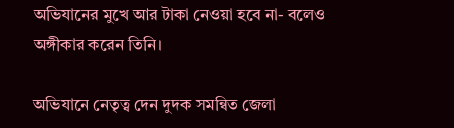অভিযানের মুখে আর টাকা নেওয়া হবে না- বলেও অঙ্গীকার করেন তিনি।

অভিযানে নেতৃত্ব দেন দুদক সমন্বিত জেলা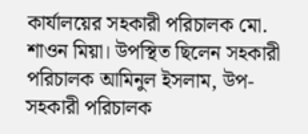কার্যালয়ের সহকারী পরিচালক মো. শাওন মিয়া। উপস্থিত ছিলেন সহকারী পরিচালক আমিনুল ইসলাম, উপ-সহকারী পরিচালক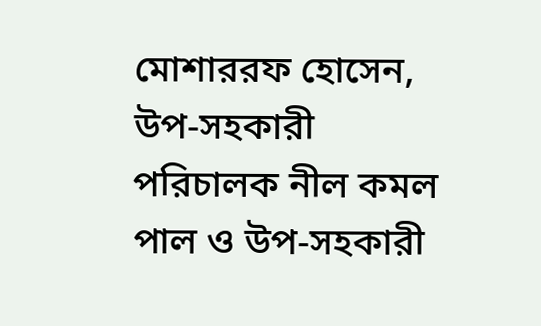মোশাররফ হোসেন, উপ-সহকারী পরিচালক নীল কমল পাল ও উপ-সহকারী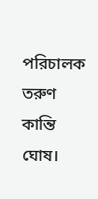পরিচালক তরুণ কান্তি ঘোষ।